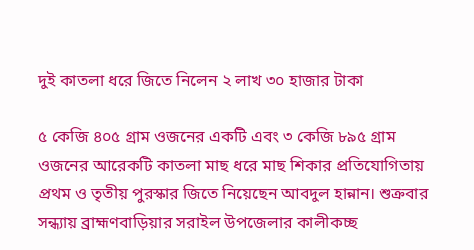দুই কাতলা ধরে জিতে নিলেন ২ লাখ ৩০ হাজার টাকা

৫ কেজি ৪০৫ গ্রাম ওজনের একটি এবং ৩ কেজি ৮৯৫ গ্রাম ওজনের আরেকটি কাতলা মাছ ধরে মাছ শিকার প্রতিযোগিতায় প্রথম ও তৃতীয় পুরস্কার জিতে নিয়েছেন আবদুল হান্নান। শুক্রবার সন্ধ্যায় ব্রাহ্মণবাড়িয়ার সরাইল উপজেলার কালীকচ্ছ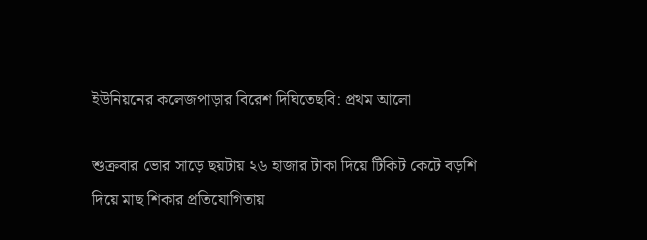ইউনিয়নের কলেজপাড়ার বিরেশ দিঘিতেছবি: প্রথম আলো

শুক্রবার ভোর সাড়ে ছয়টায় ২৬ হাজার টাকা দিয়ে টিকিট কেটে বড়শি দিয়ে মাছ শিকার প্রতিযোগিতায়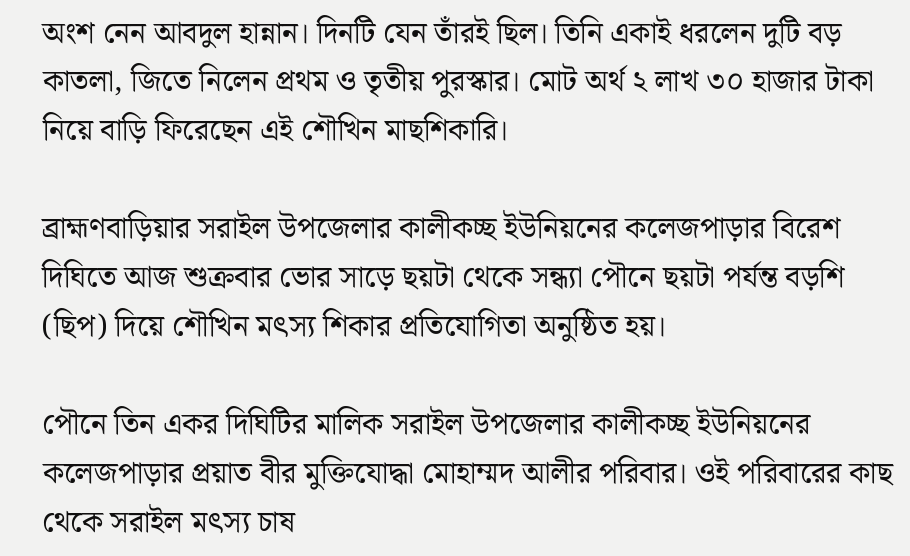অংশ নেন আবদুল হান্নান। দিনটি যেন তাঁরই ছিল। তিনি একাই ধরলেন দুটি বড় কাতলা, জিতে নিলেন প্রথম ও তৃতীয় পুরস্কার। মোট অর্থ ২ লাখ ৩০ হাজার টাকা নিয়ে বাড়ি ফিরেছেন এই শৌখিন মাছশিকারি।

ব্রাহ্মণবাড়িয়ার সরাইল উপজেলার কালীকচ্ছ ইউনিয়নের কলেজপাড়ার বিরেশ দিঘিতে আজ শুক্রবার ভোর সাড়ে ছয়টা থেকে সন্ধ্যা পৌনে ছয়টা পর্যন্ত বড়শি (ছিপ) দিয়ে শৌখিন মৎস্য শিকার প্রতিযোগিতা অনুষ্ঠিত হয়।

পৌনে তিন একর দিঘিটির মালিক সরাইল উপজেলার কালীকচ্ছ ইউনিয়নের কলেজপাড়ার প্রয়াত বীর মুক্তিযোদ্ধা মোহাম্মদ আলীর পরিবার। ওই পরিবারের কাছ থেকে সরাইল মৎস্য চাষ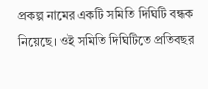প্রকল্প নামের একটি সমিতি দিঘিটি বন্ধক নিয়েছে। ওই সমিতি দিঘিটিতে প্রতিবছর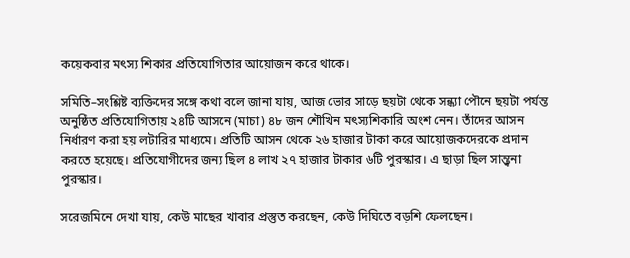কয়েকবার মৎস্য শিকার প্রতিযোগিতার আয়োজন করে থাকে।

সমিতি–সংশ্লিষ্ট ব্যক্তিদের সঙ্গে কথা বলে জানা যায়, আজ ভোর সাড়ে ছয়টা থেকে সন্ধ্যা পৌনে ছয়টা পর্যন্ত অনুষ্ঠিত প্রতিযোগিতায় ২৪টি আসনে (মাচা) ৪৮ জন শৌখিন মৎস্যশিকারি অংশ নেন। তাঁদের আসন নির্ধারণ করা হয় লটারির মাধ্যমে। প্রতিটি আসন থেকে ২৬ হাজার টাকা করে আয়োজকদেরকে প্রদান করতে হয়েছে। প্রতিযোগীদের জন্য ছিল ৪ লাখ ২৭ হাজার টাকার ৬টি পুরস্কার। এ ছাড়া ছিল সান্ত্বনা পুরস্কার।

সরেজমিনে দেখা যায়, কেউ মাছের খাবার প্রস্তুত করছেন, কেউ দিঘিতে বড়শি ফেলছেন।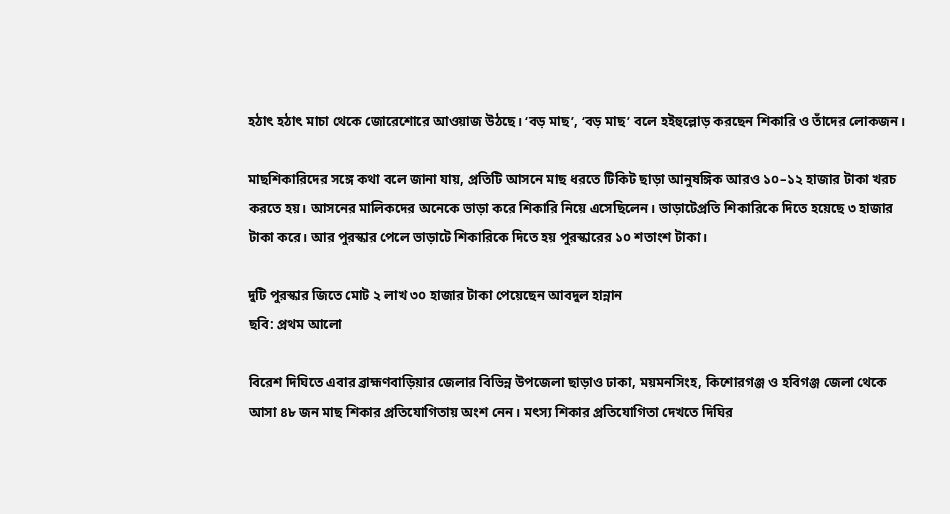হঠাৎ হঠাৎ মাচা থেকে জোরেশোরে আওয়াজ উঠছে। ‘বড় মাছ’, ‘বড় মাছ’ বলে হইহুল্লোড় করছেন শিকারি ও তাঁদের লোকজন।

মাছশিকারিদের সঙ্গে কথা বলে জানা যায়, প্রতিটি আসনে মাছ ধরতে টিকিট ছাড়া আনুষঙ্গিক আরও ১০–১২ হাজার টাকা খরচ করতে হয়। আসনের মালিকদের অনেকে ভাড়া করে শিকারি নিয়ে এসেছিলেন। ভাড়াটেপ্রতি শিকারিকে দিতে হয়েছে ৩ হাজার টাকা করে। আর পুরস্কার পেলে ভাড়াটে শিকারিকে দিতে হয় পুরস্কারের ১০ শতাংশ টাকা।

দুটি পুরস্কার জিতে মোট ২ লাখ ৩০ হাজার টাকা পেয়েছেন আবদুল হান্নান
ছবি: প্রথম আলো

বিরেশ দিঘিতে এবার ব্রাহ্মণবাড়িয়ার জেলার বিভিন্ন উপজেলা ছাড়াও ঢাকা, ময়মনসিংহ, কিশোরগঞ্জ ও হবিগঞ্জ জেলা থেকে আসা ৪৮ জন মাছ শিকার প্রতিযোগিতায় অংশ নেন। মৎস্য শিকার প্রতিযোগিতা দেখতে দিঘির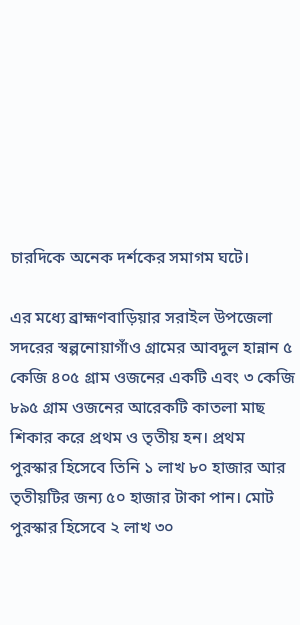চারদিকে অনেক দর্শকের সমাগম ঘটে।

এর মধ্যে ব্রাহ্মণবাড়িয়ার সরাইল উপজেলা সদরের স্বল্পনোয়াগাঁও গ্রামের আবদুল হান্নান ৫ কেজি ৪০৫ গ্রাম ওজনের একটি এবং ৩ কেজি ৮৯৫ গ্রাম ওজনের আরেকটি কাতলা মাছ শিকার করে প্রথম ও তৃতীয় হন। প্রথম পুরস্কার হিসেবে তিনি ১ লাখ ৮০ হাজার আর তৃতীয়টির জন্য ৫০ হাজার টাকা পান। মোট পুরস্কার হিসেবে ২ লাখ ৩০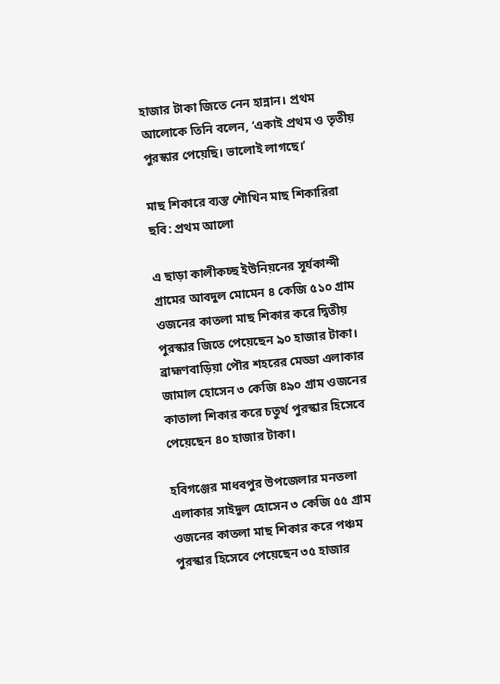হাজার টাকা জিতে নেন হান্নান। প্রথম আলোকে তিনি বলেন, ‘একাই প্রথম ও তৃতীয় পুরস্কার পেয়েছি। ভালোই লাগছে।’

মাছ শিকারে ব্যস্ত শৌখিন মাছ শিকারিরা
ছবি: প্রথম আলো

এ ছাড়া কালীকচ্ছ ইউনিয়নের সূর্যকান্দী গ্রামের আবদুল মোমেন ৪ কেজি ৫১০ গ্রাম ওজনের কাতলা মাছ শিকার করে দ্বিতীয় পুরস্কার জিতে পেয়েছেন ৯০ হাজার টাকা। ব্রাহ্মণবাড়িয়া পৌর শহরের মেড্ডা এলাকার জামাল হোসেন ৩ কেজি ৪৯০ গ্রাম ওজনের কাতালা শিকার করে চতুর্থ পুরস্কার হিসেবে পেয়েছেন ৪০ হাজার টাকা।

হবিগঞ্জের মাধবপুর উপজেলার মনতলা এলাকার সাইদুল হোসেন ৩ কেজি ৫৫ গ্রাম ওজনের কাতলা মাছ শিকার করে পঞ্চম পুরস্কার হিসেবে পেয়েছেন ৩৫ হাজার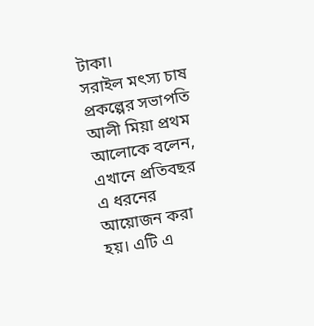টাকা।
সরাইল মৎস্য চাষ প্রকল্পের সভাপতি আলী মিয়া প্রথম আলোকে বলেন, এখানে প্রতিবছর এ ধরনের আয়োজন করা হয়। এটি এ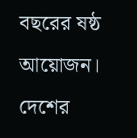বছরের ষষ্ঠ আয়োজন। দেশের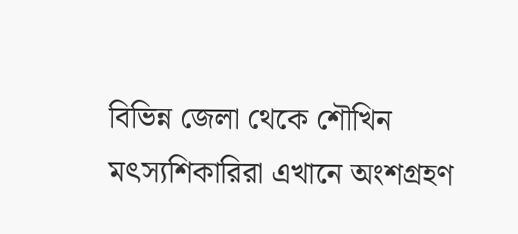বিভিন্ন জেলা থেকে শৌখিন মৎস্যশিকারিরা এখানে অংশগ্রহণ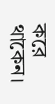করে থাকেন।